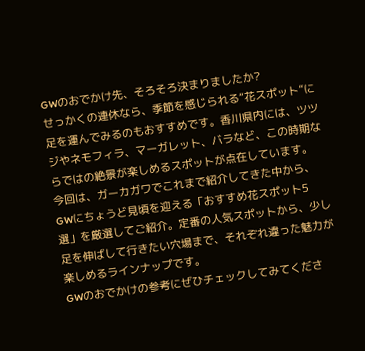GWのおでかけ先、そろそろ決まりましたか?
せっかくの連休なら、季節を感じられる“花スポット”に足を運んでみるのもおすすめです。香川県内には、ツツジやネモフィラ、マーガレット、バラなど、この時期ならではの絶景が楽しめるスポットが点在しています。
今回は、ガーカガワでこれまで紹介してきた中から、GWにちょうど見頃を迎える「おすすめ花スポット5選」を厳選してご紹介。定番の人気スポットから、少し足を伸ばして行きたい穴場まで、それぞれ違った魅力が楽しめるラインナップです。
GWのおでかけの参考にぜひチェックしてみてくださ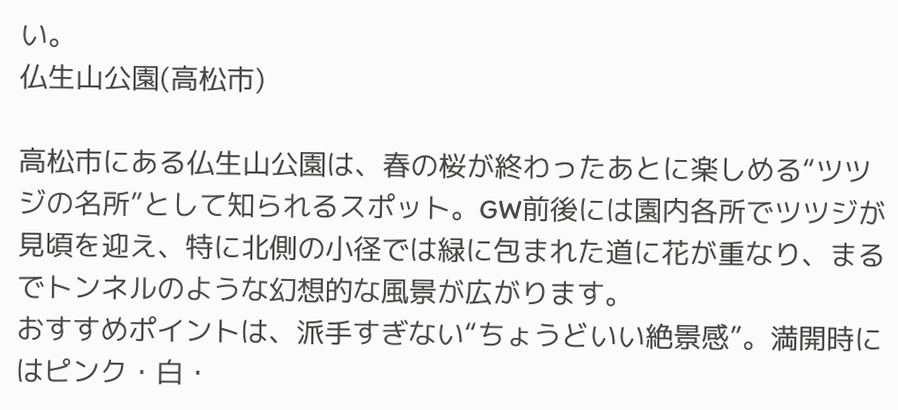い。
仏生山公園(高松市)

高松市にある仏生山公園は、春の桜が終わったあとに楽しめる“ツツジの名所”として知られるスポット。GW前後には園内各所でツツジが見頃を迎え、特に北側の小径では緑に包まれた道に花が重なり、まるでトンネルのような幻想的な風景が広がります。
おすすめポイントは、派手すぎない“ちょうどいい絶景感”。満開時にはピンク・白・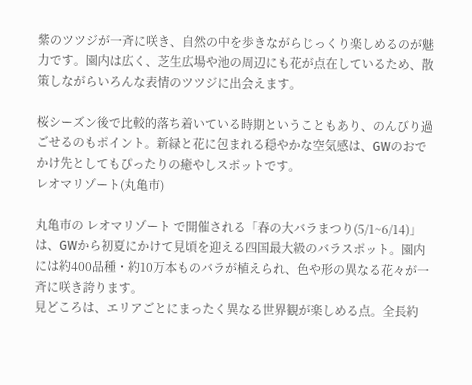紫のツツジが一斉に咲き、自然の中を歩きながらじっくり楽しめるのが魅力です。園内は広く、芝生広場や池の周辺にも花が点在しているため、散策しながらいろんな表情のツツジに出会えます。

桜シーズン後で比較的落ち着いている時期ということもあり、のんびり過ごせるのもポイント。新緑と花に包まれる穏やかな空気感は、GWのおでかけ先としてもぴったりの癒やしスポットです。
レオマリゾート(丸亀市)

丸亀市の レオマリゾート で開催される「春の大バラまつり(5/1~6/14)」は、GWから初夏にかけて見頃を迎える四国最大級のバラスポット。園内には約400品種・約10万本ものバラが植えられ、色や形の異なる花々が一斉に咲き誇ります。
見どころは、エリアごとにまったく異なる世界観が楽しめる点。全長約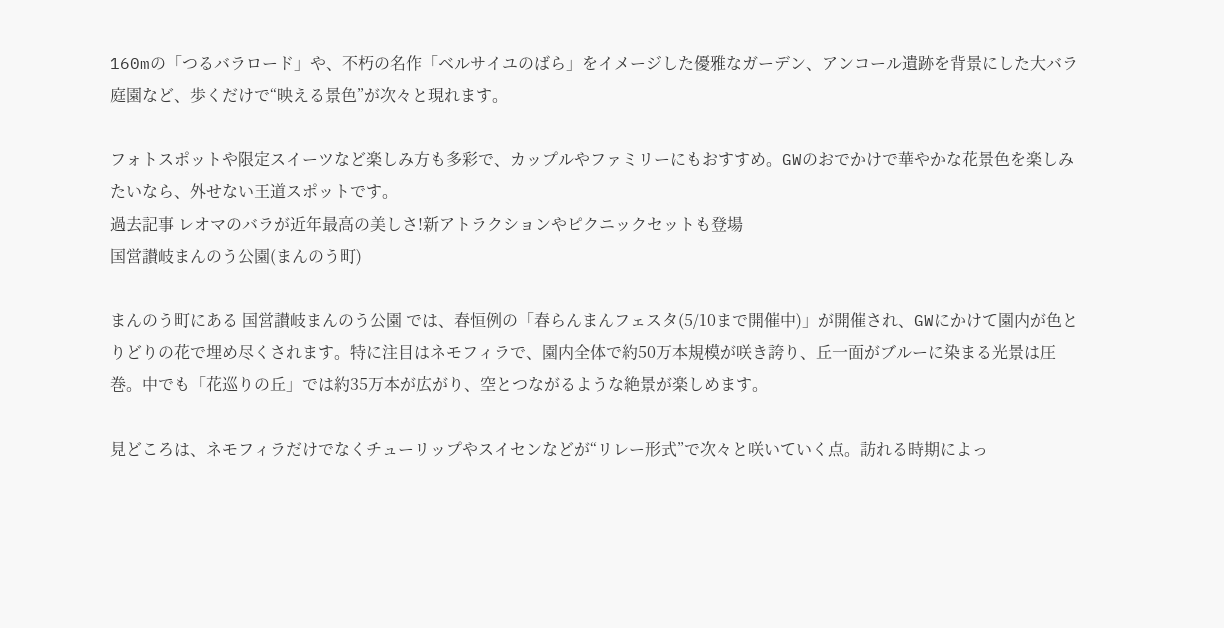160mの「つるバラロード」や、不朽の名作「ベルサイユのばら」をイメージした優雅なガーデン、アンコール遺跡を背景にした大バラ庭園など、歩くだけで“映える景色”が次々と現れます。

フォトスポットや限定スイーツなど楽しみ方も多彩で、カップルやファミリーにもおすすめ。GWのおでかけで華やかな花景色を楽しみたいなら、外せない王道スポットです。
過去記事 レオマのバラが近年最高の美しさ!新アトラクションやピクニックセットも登場
国営讃岐まんのう公園(まんのう町)

まんのう町にある 国営讃岐まんのう公園 では、春恒例の「春らんまんフェスタ(5/10まで開催中)」が開催され、GWにかけて園内が色とりどりの花で埋め尽くされます。特に注目はネモフィラで、園内全体で約50万本規模が咲き誇り、丘一面がブルーに染まる光景は圧巻。中でも「花巡りの丘」では約35万本が広がり、空とつながるような絶景が楽しめます。

見どころは、ネモフィラだけでなくチューリップやスイセンなどが“リレー形式”で次々と咲いていく点。訪れる時期によっ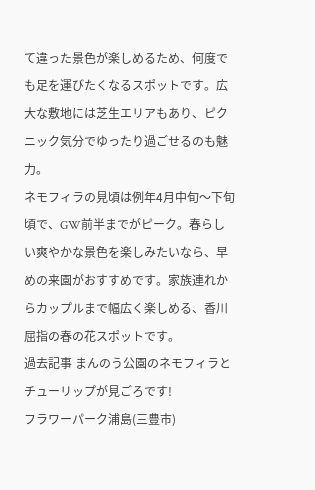て違った景色が楽しめるため、何度でも足を運びたくなるスポットです。広大な敷地には芝生エリアもあり、ピクニック気分でゆったり過ごせるのも魅力。
ネモフィラの見頃は例年4月中旬〜下旬頃で、GW前半までがピーク。春らしい爽やかな景色を楽しみたいなら、早めの来園がおすすめです。家族連れからカップルまで幅広く楽しめる、香川屈指の春の花スポットです。
過去記事 まんのう公園のネモフィラとチューリップが見ごろです!
フラワーパーク浦島(三豊市)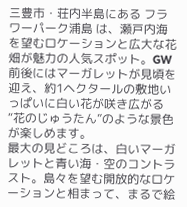三豊市・荘内半島にある フラワーパーク浦島 は、瀬戸内海を望むロケーションと広大な花畑が魅力の人気スポット。GW前後にはマーガレットが見頃を迎え、約1ヘクタールの敷地いっぱいに白い花が咲き広がる“花のじゅうたん”のような景色が楽しめます。
最大の見どころは、白いマーガレットと青い海・空のコントラスト。島々を望む開放的なロケーションと相まって、まるで絵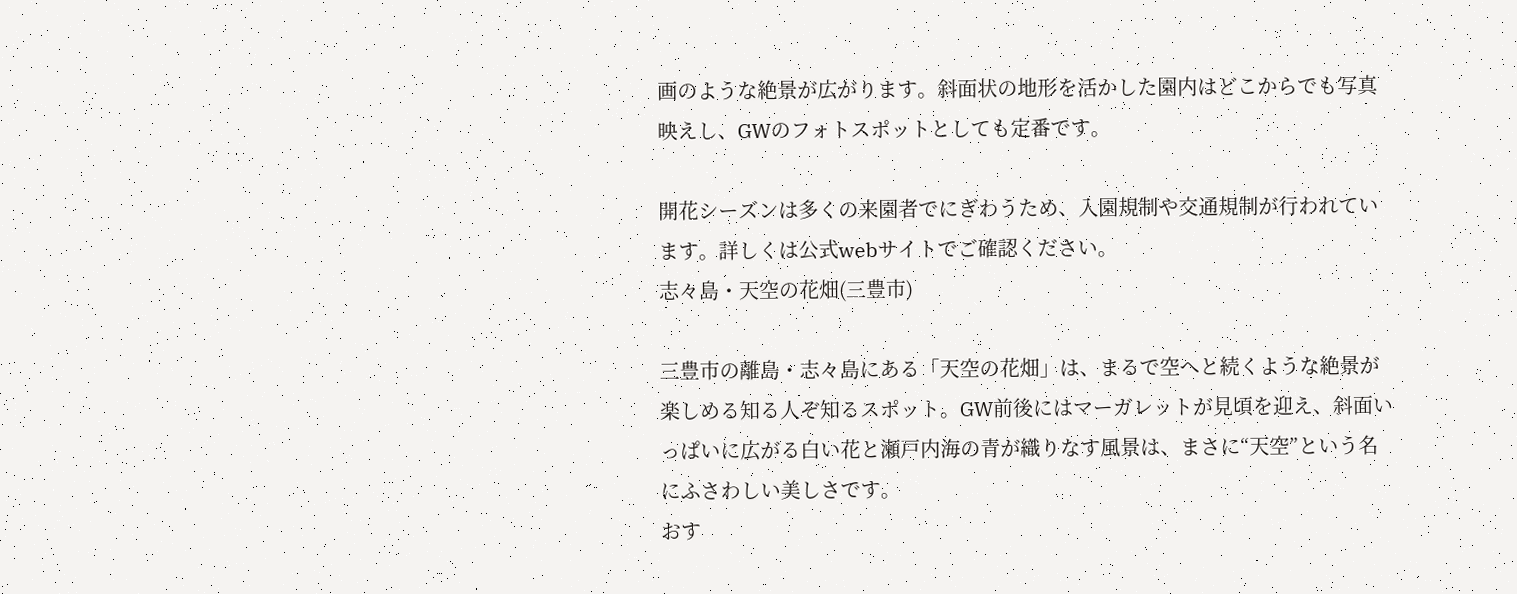画のような絶景が広がります。斜面状の地形を活かした園内はどこからでも写真映えし、GWのフォトスポットとしても定番です。

開花シーズンは多くの来園者でにぎわうため、入園規制や交通規制が行われています。詳しくは公式webサイトでご確認ください。
志々島・天空の花畑(三豊市)

三豊市の離島・志々島にある「天空の花畑」は、まるで空へと続くような絶景が楽しめる知る人ぞ知るスポット。GW前後にはマーガレットが見頃を迎え、斜面いっぱいに広がる白い花と瀬戸内海の青が織りなす風景は、まさに“天空”という名にふさわしい美しさです。
おす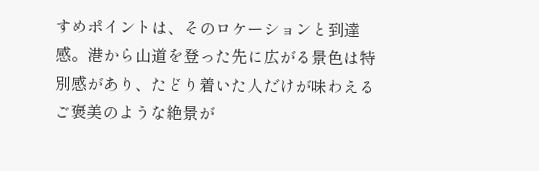すめポイントは、そのロケーションと到達感。港から山道を登った先に広がる景色は特別感があり、たどり着いた人だけが味わえるご褒美のような絶景が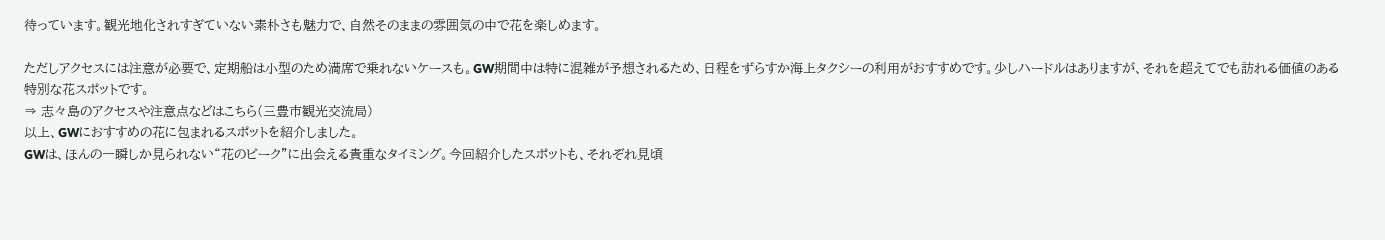待っています。観光地化されすぎていない素朴さも魅力で、自然そのままの雰囲気の中で花を楽しめます。

ただしアクセスには注意が必要で、定期船は小型のため満席で乗れないケースも。GW期間中は特に混雑が予想されるため、日程をずらすか海上タクシーの利用がおすすめです。少しハードルはありますが、それを超えてでも訪れる価値のある特別な花スポットです。
⇒ 志々島のアクセスや注意点などはこちら(三豊市観光交流局)
以上、GWにおすすめの花に包まれるスポットを紹介しました。
GWは、ほんの一瞬しか見られない“花のピーク”に出会える貴重なタイミング。今回紹介したスポットも、それぞれ見頃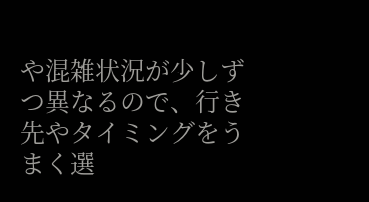や混雑状況が少しずつ異なるので、行き先やタイミングをうまく選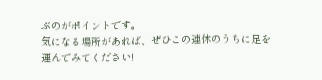ぶのがポイントです。
気になる場所があれば、ぜひこの連休のうちに足を運んでみてください!